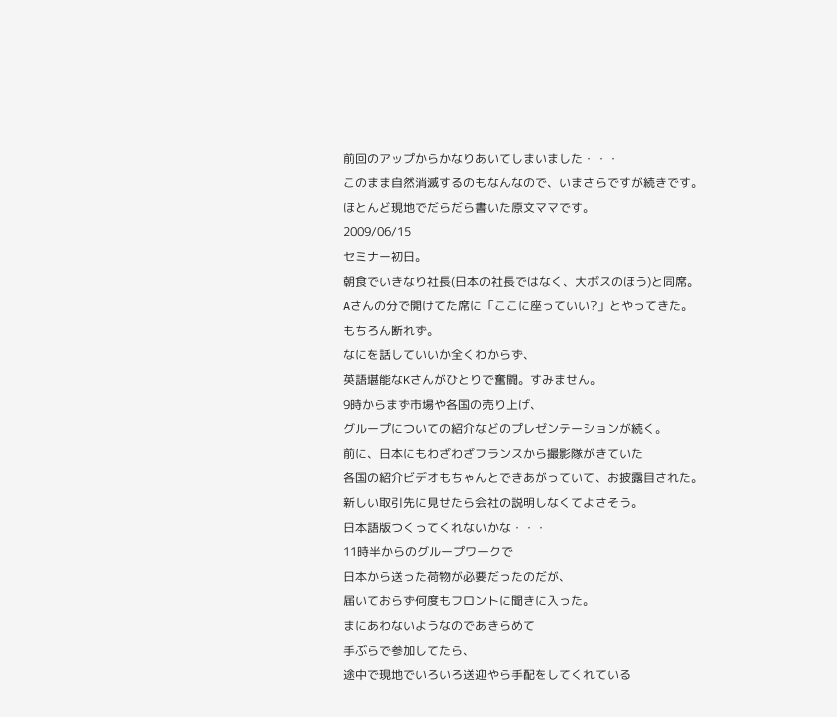前回のアップからかなりあいてしまいました・・・
このまま自然消滅するのもなんなので、いまさらですが続きです。
ほとんど現地でだらだら書いた原文ママです。
2009/06/15
セミナー初日。
朝食でいきなり社長(日本の社長ではなく、大ボスのほう)と同席。
Aさんの分で開けてた席に「ここに座っていい?」とやってきた。
もちろん断れず。
なにを話していいか全くわからず、
英語堪能なKさんがひとりで奮闘。すみません。
9時からまず市場や各国の売り上げ、
グループについての紹介などのプレゼンテーションが続く。
前に、日本にもわざわざフランスから撮影隊がきていた
各国の紹介ビデオもちゃんとできあがっていて、お披露目された。
新しい取引先に見せたら会社の説明しなくてよさそう。
日本語版つくってくれないかな・・・
11時半からのグループワークで
日本から送った荷物が必要だったのだが、
届いておらず何度もフロントに聞きに入った。
まにあわないようなのであきらめて
手ぶらで参加してたら、
途中で現地でいろいろ送迎やら手配をしてくれている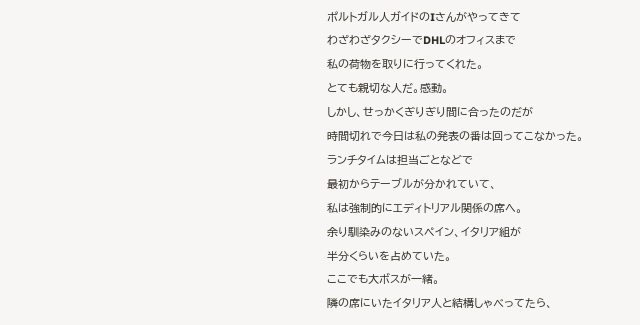ポルトガル人ガイドのIさんがやってきて
わざわざタクシーでDHLのオフィスまで
私の荷物を取りに行ってくれた。
とても親切な人だ。感動。
しかし、せっかくぎりぎり間に合ったのだが
時間切れで今日は私の発表の番は回ってこなかった。
ランチタイムは担当ごとなどで
最初からテーブルが分かれていて、
私は強制的にエディトリアル関係の席へ。
余り馴染みのないスペイン、イタリア組が
半分くらいを占めていた。
ここでも大ボスが一緒。
隣の席にいたイタリア人と結構しゃべってたら、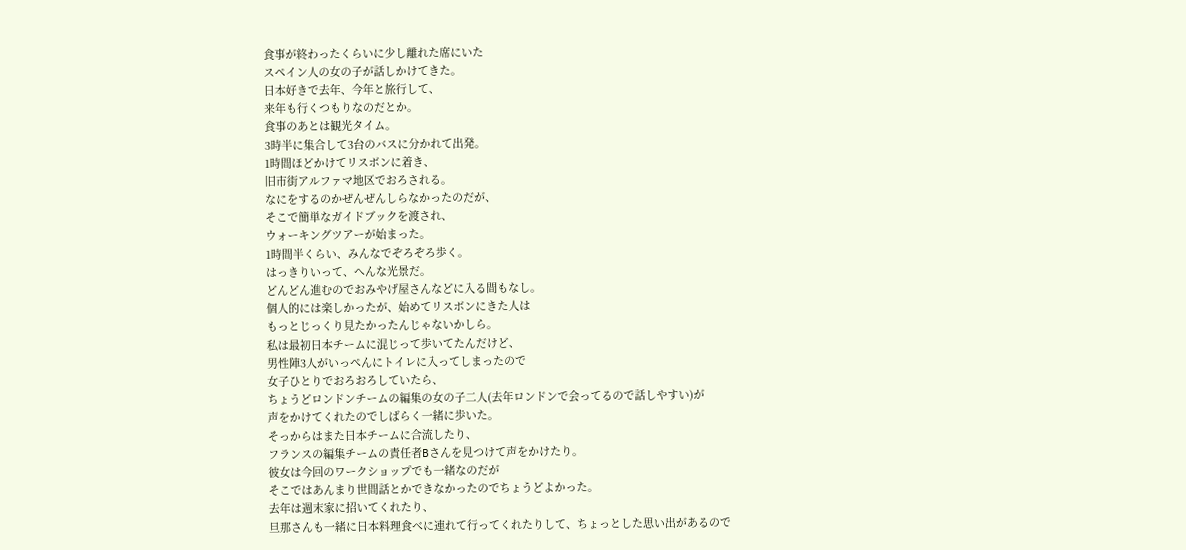食事が終わったくらいに少し離れた席にいた
スペイン人の女の子が話しかけてきた。
日本好きで去年、今年と旅行して、
来年も行くつもりなのだとか。
食事のあとは観光タイム。
3時半に集合して3台のバスに分かれて出発。
1時間ほどかけてリスボンに着き、
旧市街アルファマ地区でおろされる。
なにをするのかぜんぜんしらなかったのだが、
そこで簡単なガイドブックを渡され、
ウォーキングツアーが始まった。
1時間半くらい、みんなでぞろぞろ歩く。
はっきりいって、へんな光景だ。
どんどん進むのでおみやげ屋さんなどに入る間もなし。
個人的には楽しかったが、始めてリスボンにきた人は
もっとじっくり見たかったんじゃないかしら。
私は最初日本チームに混じって歩いてたんだけど、
男性陣3人がいっぺんにトイレに入ってしまったので
女子ひとりでおろおろしていたら、
ちょうどロンドンチームの編集の女の子二人(去年ロンドンで会ってるので話しやすい)が
声をかけてくれたのでしばらく一緒に歩いた。
そっからはまた日本チームに合流したり、
フランスの編集チームの責任者Bさんを見つけて声をかけたり。
彼女は今回のワークショップでも一緒なのだが
そこではあんまり世間話とかできなかったのでちょうどよかった。
去年は週末家に招いてくれたり、
旦那さんも一緒に日本料理食べに連れて行ってくれたりして、ちょっとした思い出があるので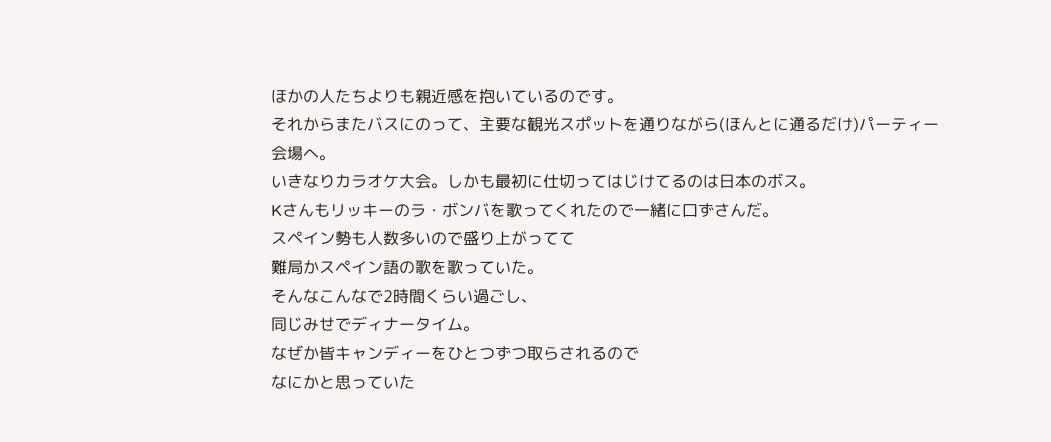ほかの人たちよりも親近感を抱いているのです。
それからまたバスにのって、主要な観光スポットを通りながら(ほんとに通るだけ)パーティー会場へ。
いきなりカラオケ大会。しかも最初に仕切ってはじけてるのは日本のボス。
Kさんもリッキーのラ・ボンバを歌ってくれたので一緒に口ずさんだ。
スペイン勢も人数多いので盛り上がってて
難局かスペイン語の歌を歌っていた。
そんなこんなで2時間くらい過ごし、
同じみせでディナータイム。
なぜか皆キャンディーをひとつずつ取らされるので
なにかと思っていた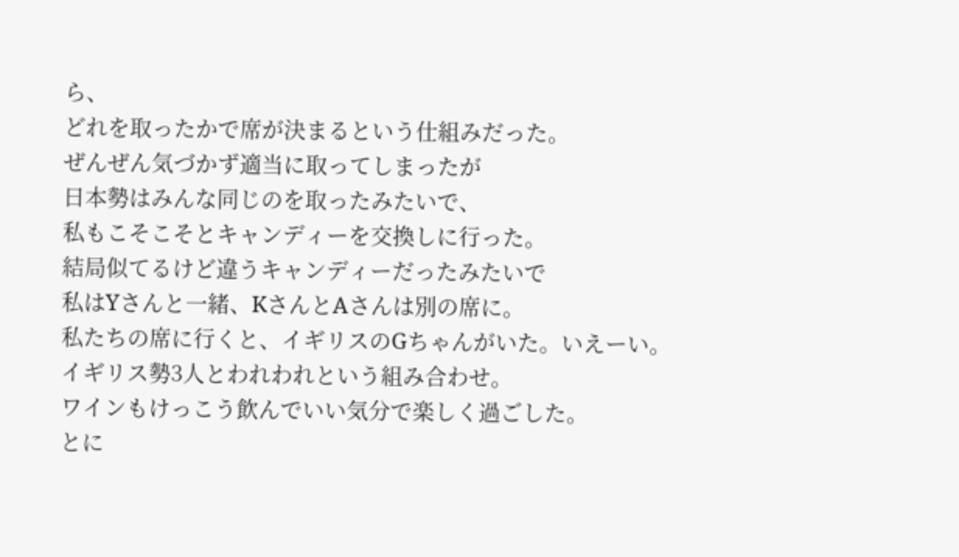ら、
どれを取ったかで席が決まるという仕組みだった。
ぜんぜん気づかず適当に取ってしまったが
日本勢はみんな同じのを取ったみたいで、
私もこそこそとキャンディーを交換しに行った。
結局似てるけど違うキャンディーだったみたいで
私はYさんと一緒、KさんとAさんは別の席に。
私たちの席に行くと、イギリスのGちゃんがいた。いえーい。
イギリス勢3人とわれわれという組み合わせ。
ワインもけっこう飲んでいい気分で楽しく過ごした。
とに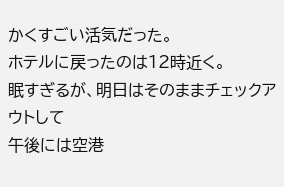かくすごい活気だった。
ホテルに戻ったのは12時近く。
眠すぎるが、明日はそのままチェックアウトして
午後には空港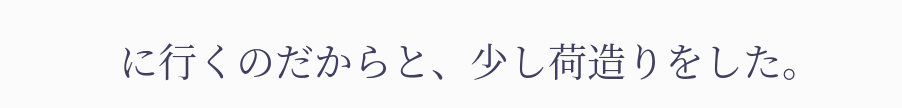に行くのだからと、少し荷造りをした。